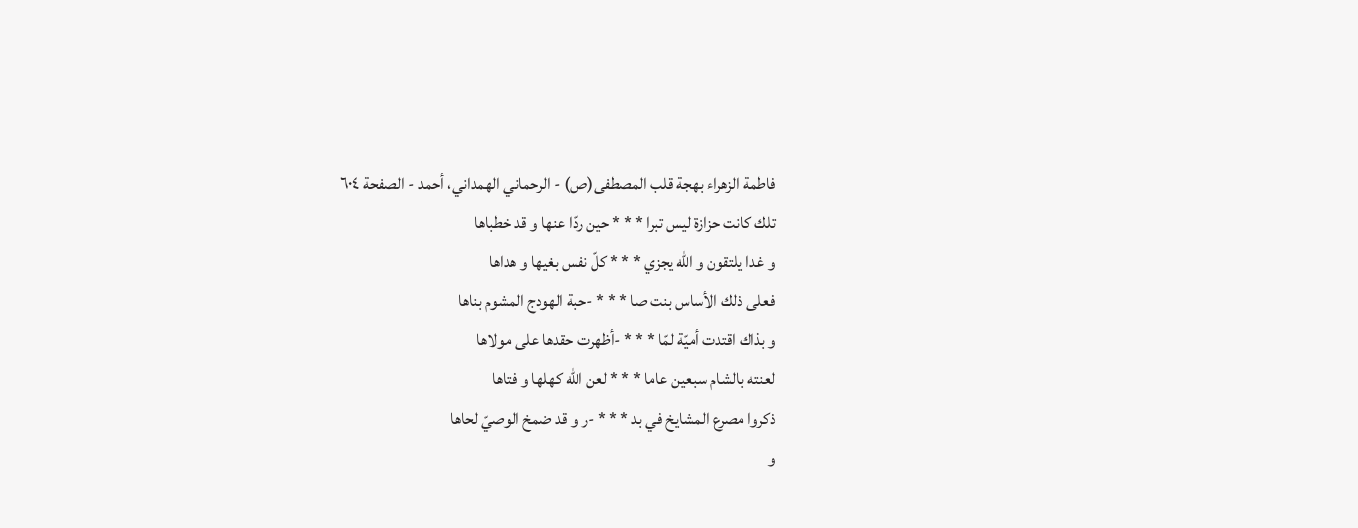فاطمة الزهراء بهجة قلب المصطفى(ص) - الرحماني الهمداني، أحمد - الصفحة ٦٠٤
تلك كانت حزازة ليس تبرا * * * حين ردّا عنها و قد خطباها
و غدا يلتقون و اللّه يجزي * * * كلّ نفس بغيها و هداها
فعلى ذلك الأساس بنت صا * * * -حبة الهودج المشوم بناها
و بذاك اقتدت أميّة لمّا * * * -أظهرت حقدها على مولاها
لعنته بالشام سبعين عاما * * * لعن اللّه كهلها و فتاها
ذكروا مصرع المشايخ في بد * * * -ر و قد ضمخ الوصيّ لحاها
و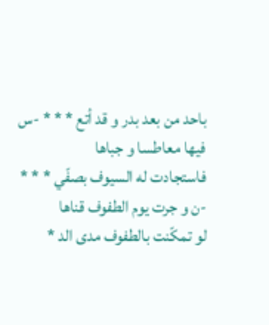باحد من بعد بدر و قد أتع * * * -س فيها معاطسا و جباها
فاستجادت له السيوف بصفّي * * * -ن و جرت يوم الطفوف قناها
لو تمكّنت بالطفوف مدى الد *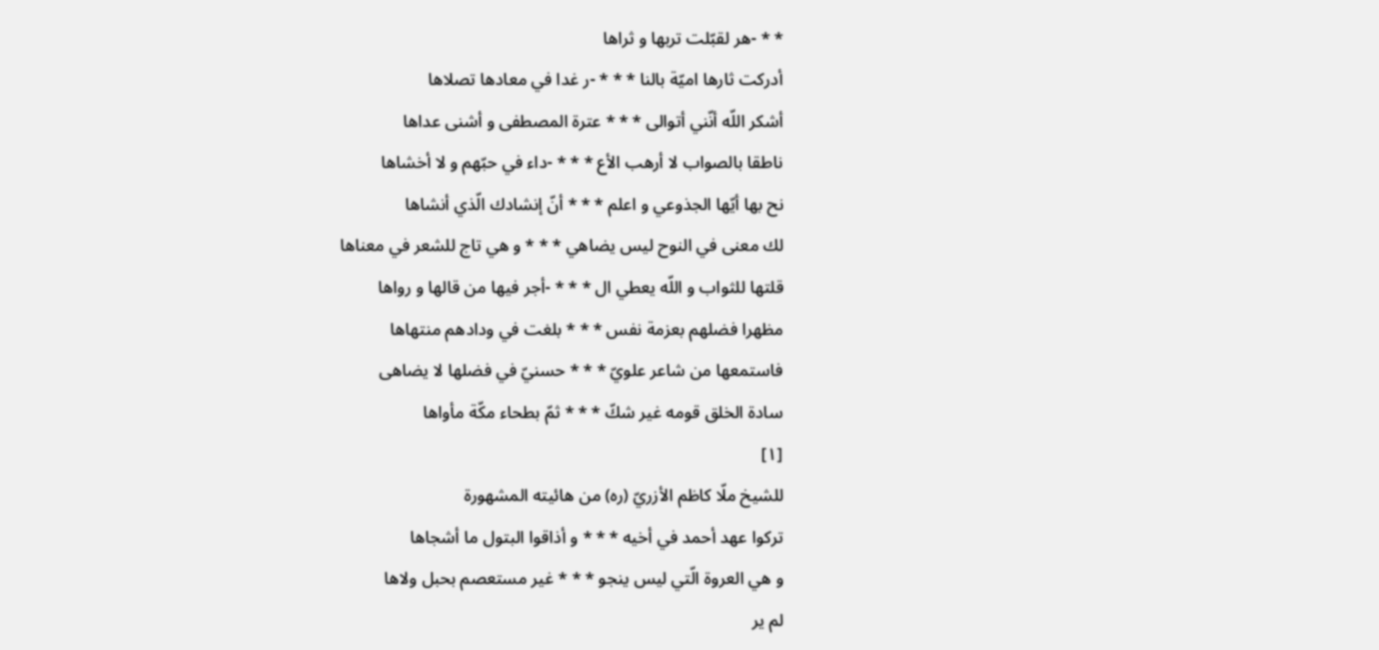* * -هر لقبّلت تربها و ثراها
أدركت ثارها اميّة بالنا * * * -ر غدا في معادها تصلاها
أشكر اللّه أنّني أتوالى * * * عترة المصطفى و أشنى عداها
ناطقا بالصواب لا أرهب الأع * * * -داء في حبّهم و لا أخشاها
نح بها أيّها الجذوعي و اعلم * * * أنّ إنشادك الّذي أنشاها
لك معنى في النوح ليس يضاهي * * * و هي تاج للشعر في معناها
قلتها للثواب و اللّه يعطي ال * * * -أجر فيها من قالها و رواها
مظهرا فضلهم بعزمة نفس * * * بلغت في ودادهم منتهاها
فاستمعها من شاعر علويّ * * * حسنيّ في فضلها لا يضاهى
سادة الخلق قومه غير شكّ * * * ثمّ بطحاء مكّة مأواها
[١]
للشيخ ملّا كاظم الأزريّ (ره) من هائيته المشهورة
تركوا عهد أحمد في أخيه * * * و أذاقوا البتول ما أشجاها
و هي العروة الّتي ليس ينجو * * * غير مستعصم بحبل ولاها
لم ير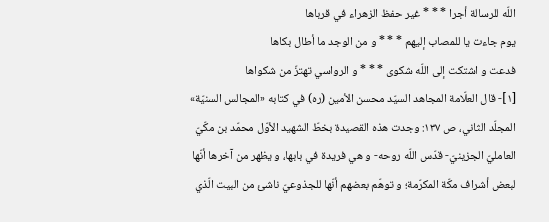اللّه للرسالة أجرا * * * غير حفظ الزهراء في قرباها
يوم جاءت يا للمصاب إليهم * * * و من الوجد ما أطال بكاها
فدعت و اشتكت إلى اللّه شكوى * * * و الرواسي تهتزّ من شكواها
[١]- قال العلّامة المجاهد السيّد محسن الأمين (ره) في كتابه «المجالس السنيّة» المجلّد الثاني، ص ١٣٧: وجدت هذه القصيدة بخطّ الشهيد الأوّل محمّد بن مكّيّ العامليّ الجزينيّ- قدّس اللّه روحه- و هي فريدة في بابها، و يظهر من آخرها أنّها لبعض أشراف مكّة المكرّمة؛ و توهّم بعضهم أنّها للجذوعيّ ناشئ من البيت الّذي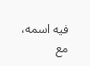فيه اسمه، مع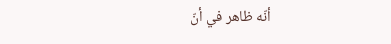أنّه ظاهر في أنّ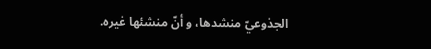الجذوعيّ منشدها، و أنّ منشئها غيره.